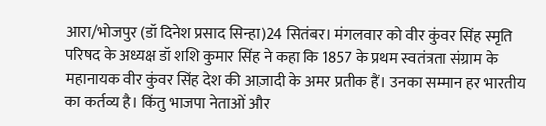आरा/भोजपुर (डॉ दिनेश प्रसाद सिन्हा)24 सितंबर। मंगलवार को वीर कुंवर सिंह स्मृति परिषद के अध्यक्ष डॉ शशि कुमार सिंह ने कहा कि 1857 के प्रथम स्वतंत्रता संग्राम के महानायक वीर कुंवर सिंह देश की आज़ादी के अमर प्रतीक हैं। उनका सम्मान हर भारतीय का कर्तव्य है। किंतु भाजपा नेताओं और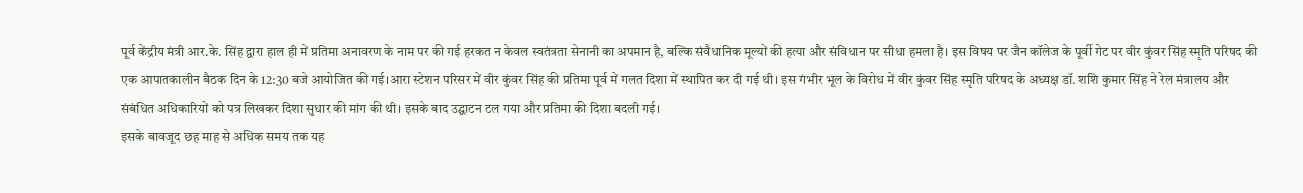पूर्व केंद्रीय मंत्री आर.के. सिंह द्वारा हाल ही में प्रतिमा अनावरण के नाम पर की गई हरकत न केवल स्वतंत्रता सेनानी का अपमान है, बल्कि संवैधानिक मूल्यों की हत्या और संविधान पर सीधा हमला है। इस विषय पर जैन कॉलेज के पूर्वी गेट पर वीर कुंवर सिंह स्मृति परिषद की एक आपातकालीन बैठक दिन के 12:30 बजे आयोजित की गई।आरा स्टेशन परिसर में वीर कुंवर सिंह की प्रतिमा पूर्व में गलत दिशा में स्थापित कर दी गई थी। इस गंभीर भूल के विरोध में वीर कुंवर सिंह स्मृति परिषद के अध्यक्ष डॉ. शशि कुमार सिंह ने रेल मंत्रालय और संबंधित अधिकारियों को पत्र लिखकर दिशा सुधार की मांग की थी। इसके बाद उद्घाटन टल गया और प्रतिमा की दिशा बदली गई।
इसके बावजूद छह माह से अधिक समय तक यह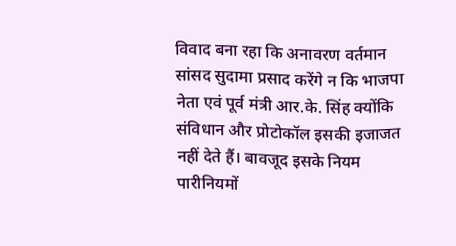विवाद बना रहा कि अनावरण वर्तमान सांसद सुदामा प्रसाद करेंगे न कि भाजपा नेता एवं पूर्व मंत्री आर.के. सिंह क्योंकि संविधान और प्रोटोकॉल इसकी इजाजत नहीं देते हैं। बावजूद इसके नियम पारीनियमों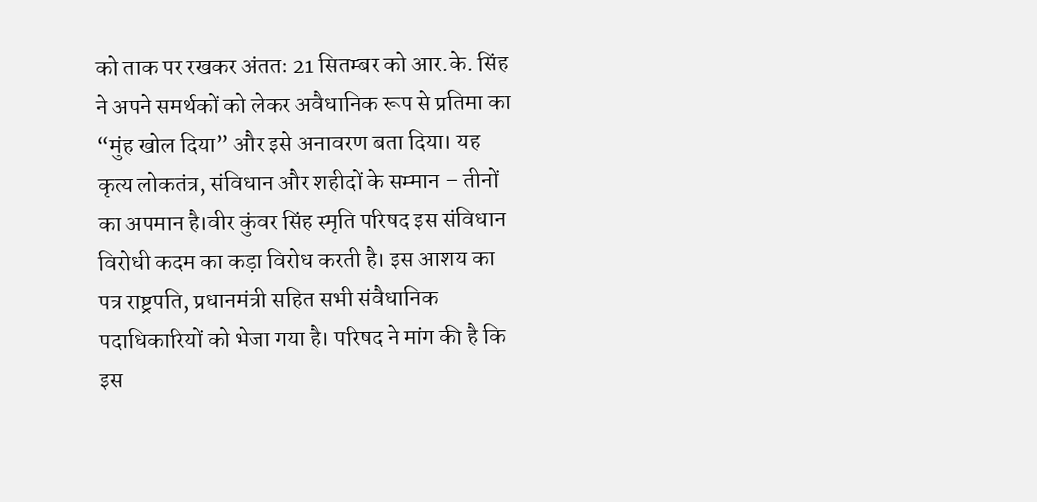को ताक पर रखकर अंततः 21 सितम्बर को आर.के. सिंह ने अपने समर्थकों को लेकर अवैधानिक रूप से प्रतिमा का “मुंह खोल दिया” और इसे अनावरण बता दिया। यह कृत्य लोकतंत्र, संविधान और शहीदों के सम्मान – तीनों का अपमान है।वीर कुंवर सिंह स्मृति परिषद इस संविधान विरोधी कदम का कड़ा विरोध करती है। इस आशय का पत्र राष्ट्रपति, प्रधानमंत्री सहित सभी संवैधानिक पदाधिकारियों को भेजा गया है। परिषद ने मांग की है कि इस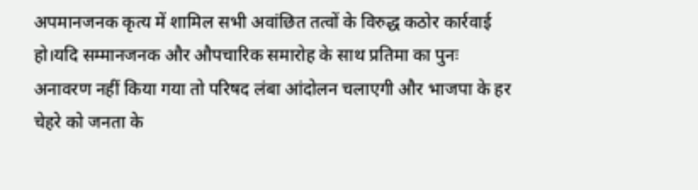अपमानजनक कृत्य में शामिल सभी अवांछित तत्वों के विरुद्ध कठोर कार्रवाई हो।यदि सम्मानजनक और औपचारिक समारोह के साथ प्रतिमा का पुनः अनावरण नहीं किया गया तो परिषद लंबा आंदोलन चलाएगी और भाजपा के हर चेहरे को जनता के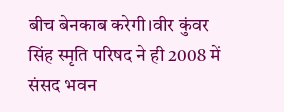बीच बेनकाब करेगी।वीर कुंवर सिंह स्मृति परिषद ने ही 2008 में संसद भवन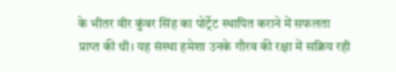के भीतर वीर कुंवर सिंह का पोर्ट्रेट स्थापित कराने में सफलता प्राप्त की थी। यह संस्था हमेशा उनके गौरव की रक्षा में सक्रिय रही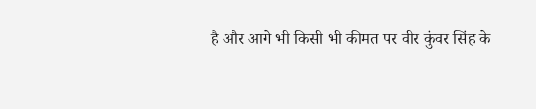है और आगे भी किसी भी कीमत पर वीर कुंवर सिंह के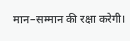मान–सम्मान की रक्षा करेगी।